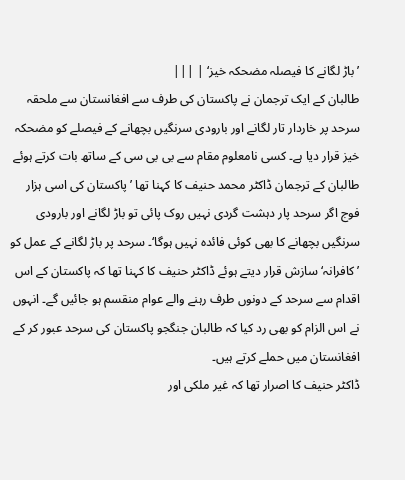’باڑ لگانے کا فیصلہ مضحکہ خیز‘ | |||
طالبان کے ایک ترجمان نے پاکستان کی طرف سے افغانستان سے ملحقہ سرحد پر خاردار تار لگانے اور بارودی سرنگیں بچھانے کے فیصلے کو مضحکہ خیز قرار دیا ہے۔ کسی نامعلوم مقام سے بی بی سی کے ساتھ بات کرتے ہوئے طالبان کے ترجمان ڈاکٹر محمد حنیف کا کہنا تھا ’پاکستان کی اسی ہزار فوج اگر سرحد پار دہشت گردی نہیں روک پائی تو باڑ لگانے اور بارودی سرنگیں بچھانے کا بھی کوئی فائدہ نہیں ہوگا‘۔ سرحد پر باڑ لگانے کے عمل کو ’کافرانہ‘ سازش قرار دیتے ہوئے ڈاکٹر حنیف کا کہنا تھا کہ پاکستان کے اس اقدام سے سرحد کے دونوں طرف رہنے والے عوام منقسم ہو جائیں گے۔ انہوں نے اس الزام کو بھی رد کیا کہ طالبان جنگجو پاکستان کی سرحد عبور کر کے افغانستان میں حملے کرتے ہیں۔
ڈاکٹر حنیف کا اصرار تھا کہ غیر ملکی اور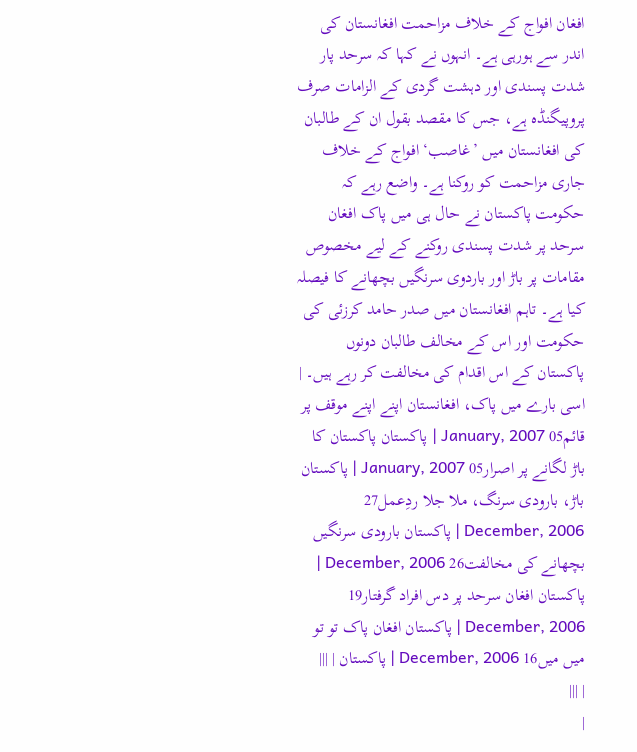افغان افواج کے خلاف مزاحمت افغانستان کی اندر سے ہورہی ہے۔ انہوں نے کہا کہ سرحد پار شدت پسندی اور دہشت گردی کے الزامات صرف پروپیگنڈہ ہے، جس کا مقصد بقول ان کے طالبان کی افغانستان میں ’غاصب‘ افواج کے خلاف جاری مزاحمت کو روکنا ہے۔ واضع رہے کہ حکومت پاکستان نے حال ہی میں پاک افغان سرحد پر شدت پسندی روکنے کے لیے مخصوص مقامات پر باڑ اور باردوی سرنگیں بچھانے کا فیصلہ کیا ہے۔ تاہم افغانستان میں صدر حامد کرزئی کی حکومت اور اس کے مخالف طالبان دونوں پاکستان کے اس اقدام کی مخالفت کر رہے ہیں۔ | اسی بارے میں پاک، افغانستان اپنے اپنے موقف پر قائم05 January, 2007 | پاکستان پاکستان کا باڑ لگانے پر اصرار05 January, 2007 | پاکستان باڑ، بارودی سرنگ، ملا جلا ردِعمل27 December, 2006 | پاکستان بارودی سرنگیں بچھانے کی مخالفت26 December, 2006 | پاکستان افغان سرحد پر دس افراد گرفتار19 December, 2006 | پاکستان افغان پاک تو تو میں میں16 December, 2006 | پاکستان | |||
| |||
|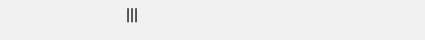|||